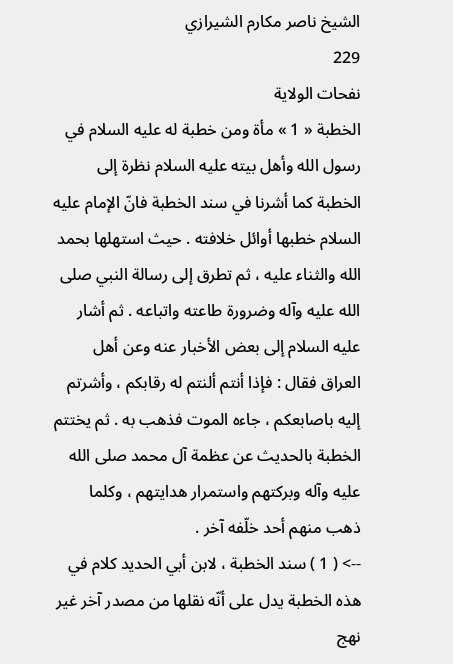الشيخ ناصر مكارم الشيرازي
229
نفحات الولاية
الخطبة « 1 » مأة ومن خطبة له عليه السلام في رسول الله وأهل بيته عليه السلام نظرة إلى الخطبة كما أشرنا في سند الخطبة فانّ الإمام عليه السلام خطبها أوائل خلافته . حيث استهلها بحمد الله والثناء عليه ، ثم تطرق إلى رسالة النبي صلى الله عليه وآله وضرورة طاعته واتباعه . ثم أشار عليه السلام إلى بعض الأخبار عنه وعن أهل العراق فقال : فإذا أنتم ألنتم له رقابكم ، وأشرتم إليه باصابعكم ، جاءه الموت فذهب به . ثم يختتم الخطبة بالحديث عن عظمة آل محمد صلى الله عليه وآله وبركتهم واستمرار هدايتهم ، وكلما ذهب منهم أحد خلّفه آخر .
--> ( 1 ) سند الخطبة ، لابن أبي الحديد كلام في هذه الخطبة يدل على أنّه نقلها من مصدر آخر غير نهج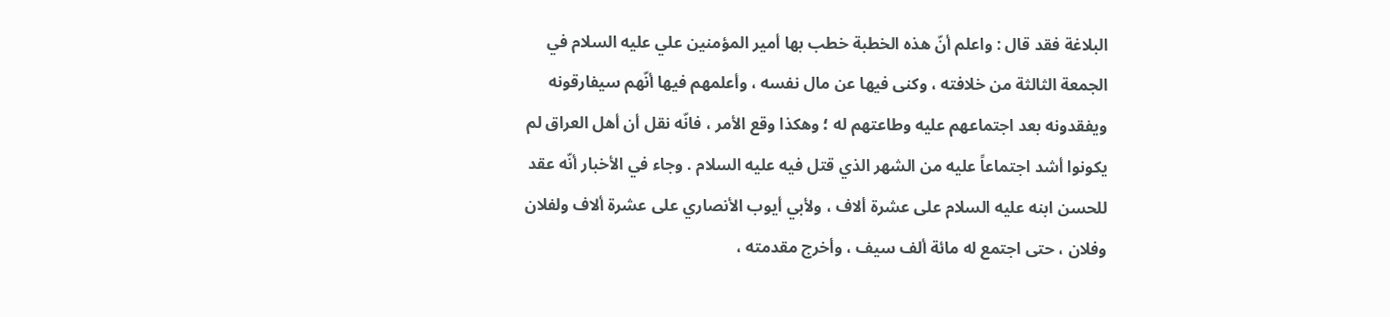البلاغة فقد قال : واعلم أنّ هذه الخطبة خطب بها أمير المؤمنين علي عليه السلام في الجمعة الثالثة من خلافته ، وكنى فيها عن مال نفسه ، وأعلمهم فيها أنّهم سيفارقونه ويفقدونه بعد اجتماعهم عليه وطاعتهم له ؛ وهكذا وقع الأمر ، فانّه نقل أن أهل العراق لم يكونوا أشد اجتماعاً عليه من الشهر الذي قتل فيه عليه السلام . وجاء في الأخبار أنّه عقد للحسن ابنه عليه السلام على عشرة ألاف ، ولأبي أيوب الأنصاري على عشرة ألاف ولفلان وفلان ، حتى اجتمع له مائة ألف سيف ، وأخرج مقدمته ،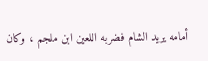أمامه يريد الشام فضربه اللعين ابن ملجم ، وكان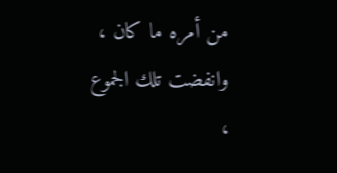من أمره ما كان ، وانفضت تلك الجموع ،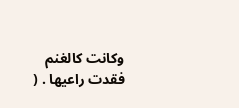وكانت كالغنم فقدت راعيها . (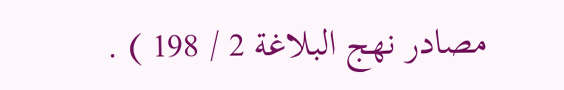مصادر نهج البلاغة 2 / 198 ) .